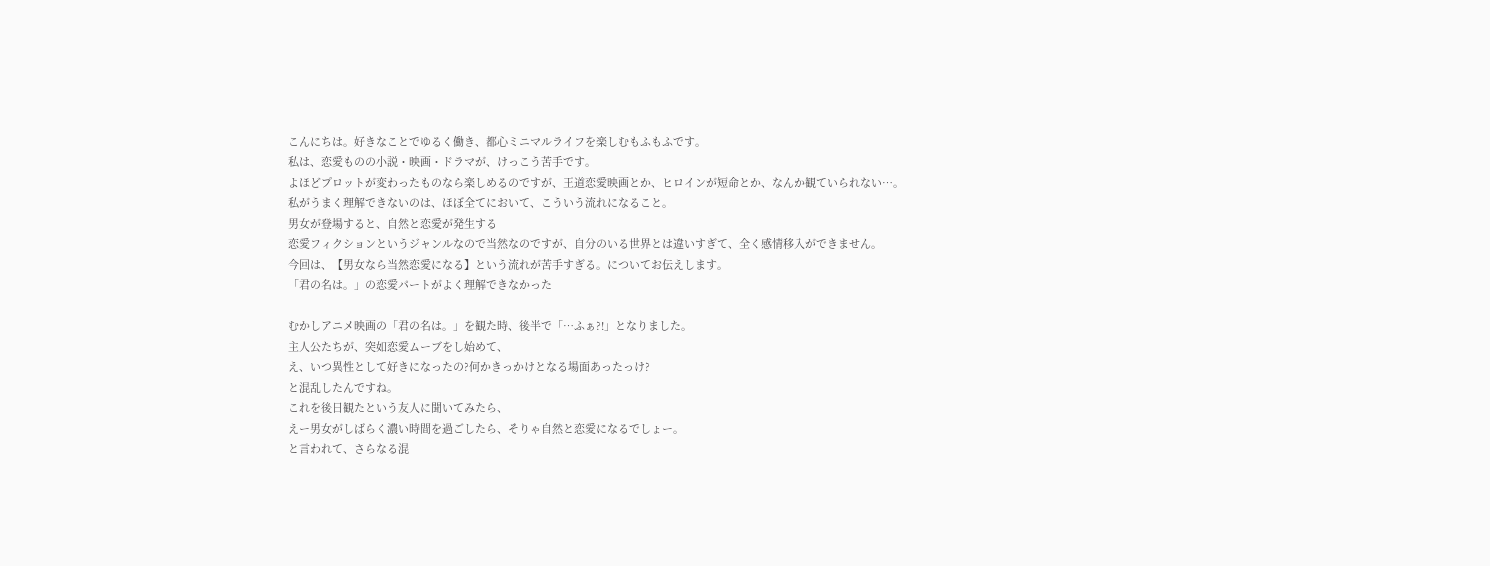こんにちは。好きなことでゆるく働き、都心ミニマルライフを楽しむもふもふです。
私は、恋愛ものの小説・映画・ドラマが、けっこう苦手です。
よほどプロットが変わったものなら楽しめるのですが、王道恋愛映画とか、ヒロインが短命とか、なんか観ていられない…。
私がうまく理解できないのは、ほぼ全てにおいて、こういう流れになること。
男女が登場すると、自然と恋愛が発生する
恋愛フィクションというジャンルなので当然なのですが、自分のいる世界とは違いすぎて、全く感情移入ができません。
今回は、【男女なら当然恋愛になる】という流れが苦手すぎる。についてお伝えします。
「君の名は。」の恋愛パートがよく理解できなかった

むかしアニメ映画の「君の名は。」を観た時、後半で「…ふぁ?!」となりました。
主人公たちが、突如恋愛ムーブをし始めて、
え、いつ異性として好きになったの?何かきっかけとなる場面あったっけ?
と混乱したんですね。
これを後日観たという友人に聞いてみたら、
えー男女がしばらく濃い時間を過ごしたら、そりゃ自然と恋愛になるでしょー。
と言われて、さらなる混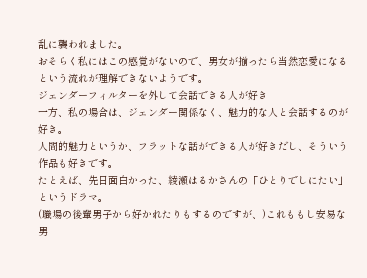乱に襲われました。
おそらく私にはこの感覚がないので、男女が揃ったら当然恋愛になるという流れが理解できないようです。
ジェンダーフィルターを外して会話できる人が好き
一方、私の場合は、ジェンダー関係なく、魅力的な人と会話するのが好き。
人間的魅力というか、フラットな話ができる人が好きだし、そういう作品も好きです。
たとえば、先日面白かった、綾瀬はるかさんの「ひとりでしにたい」というドラマ。
(職場の後輩男子から好かれたりもするのですが、)これももし安易な男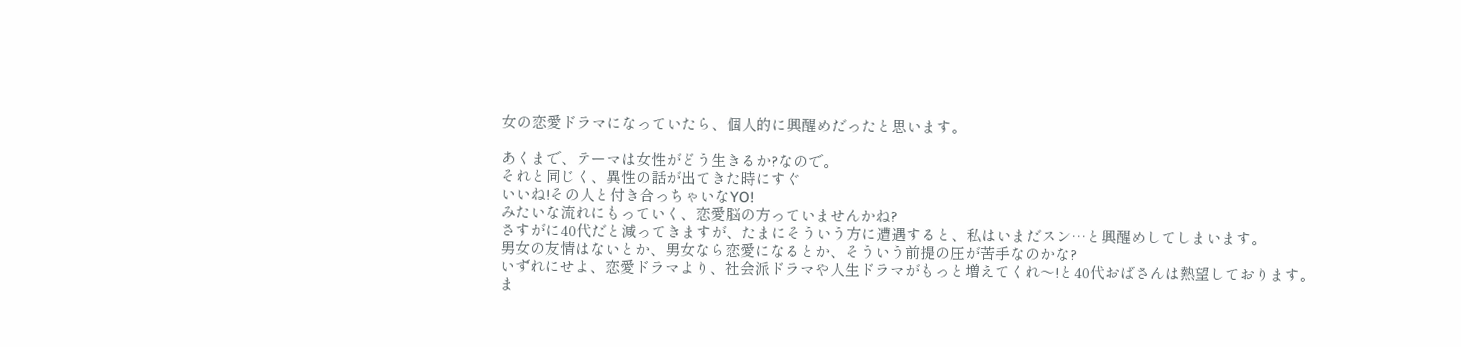女の恋愛ドラマになっていたら、個人的に興醒めだったと思います。

あくまで、テーマは女性がどう生きるか?なので。
それと同じく、異性の話が出てきた時にすぐ
いいね!その人と付き合っちゃいなYO!
みたいな流れにもっていく、恋愛脳の方っていませんかね?
さすがに40代だと減ってきますが、たまにそういう方に遭遇すると、私はいまだスン…と興醒めしてしまいます。
男女の友情はないとか、男女なら恋愛になるとか、そういう前提の圧が苦手なのかな?
いずれにせよ、恋愛ドラマより、社会派ドラマや人生ドラマがもっと増えてくれ〜!と40代おばさんは熱望しております。
ま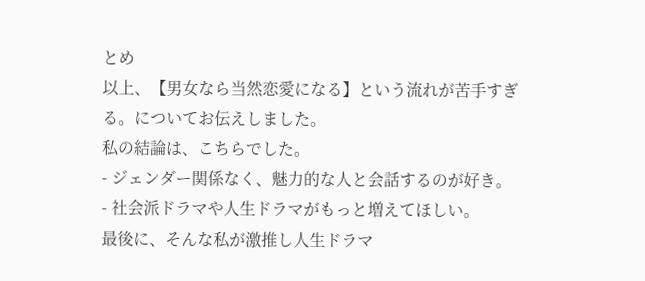とめ
以上、【男女なら当然恋愛になる】という流れが苦手すぎる。についてお伝えしました。
私の結論は、こちらでした。
- ジェンダー関係なく、魅力的な人と会話するのが好き。
- 社会派ドラマや人生ドラマがもっと増えてほしい。
最後に、そんな私が激推し人生ドラマ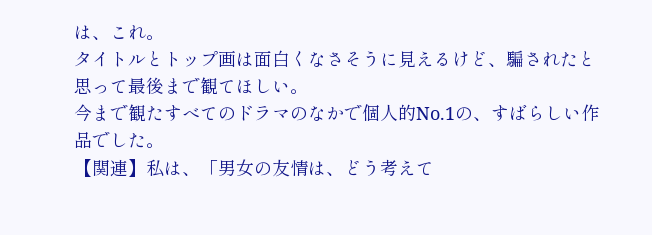は、これ。
タイトルとトップ画は面白くなさそうに見えるけど、騙されたと思って最後まで観てほしい。
今まで観たすべてのドラマのなかで個人的No.1の、すばらしい作品でした。
【関連】私は、「男女の友情は、どう考えて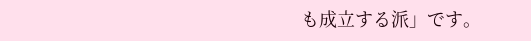も成立する派」です。